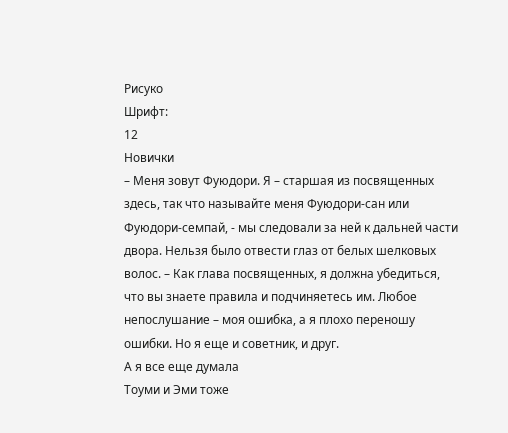Рисуко
Шрифт:
12
Новички
– Меня зовут Фуюдори. Я – старшая из посвященных здесь, так что называйте меня Фуюдори-сан или Фуюдори-семпай, - мы следовали за ней к дальней части двора. Нельзя было отвести глаз от белых шелковых волос. – Как глава посвященных, я должна убедиться, что вы знаете правила и подчиняетесь им. Любое непослушание – моя ошибка, а я плохо переношу ошибки. Но я еще и советник, и друг.
А я все еще думала
Тоуми и Эми тоже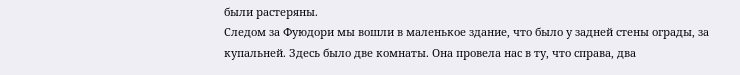были растеряны.
Следом за Фуюдори мы вошли в маленькое здание, что было у задней стены ограды, за купальней. Здесь было две комнаты. Она провела нас в ту, что справа, два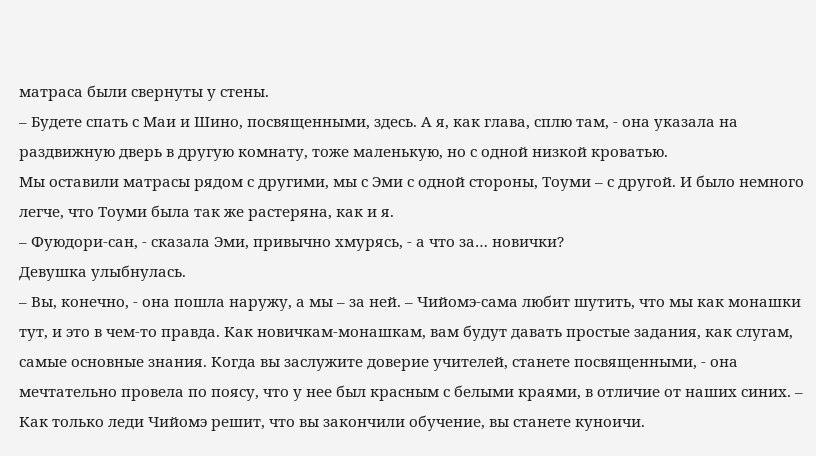матраса были свернуты у стены.
– Будете спать с Маи и Шино, посвященными, здесь. А я, как глава, сплю там, - она указала на раздвижную дверь в другую комнату, тоже маленькую, но с одной низкой кроватью.
Мы оставили матрасы рядом с другими, мы с Эми с одной стороны, Тоуми – с другой. И было немного легче, что Тоуми была так же растеряна, как и я.
– Фуюдори-сан, - сказала Эми, привычно хмурясь, - а что за… новички?
Девушка улыбнулась.
– Вы, конечно, - она пошла наружу, а мы – за ней. – Чийомэ-сама любит шутить, что мы как монашки тут, и это в чем-то правда. Как новичкам-монашкам, вам будут давать простые задания, как слугам, самые основные знания. Когда вы заслужите доверие учителей, станете посвященными, - она мечтательно провела по поясу, что у нее был красным с белыми краями, в отличие от наших синих. – Как только леди Чийомэ решит, что вы закончили обучение, вы станете куноичи.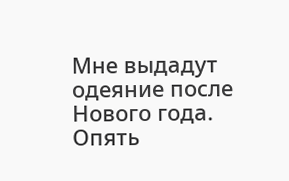Мне выдадут одеяние после Нового года.
Опять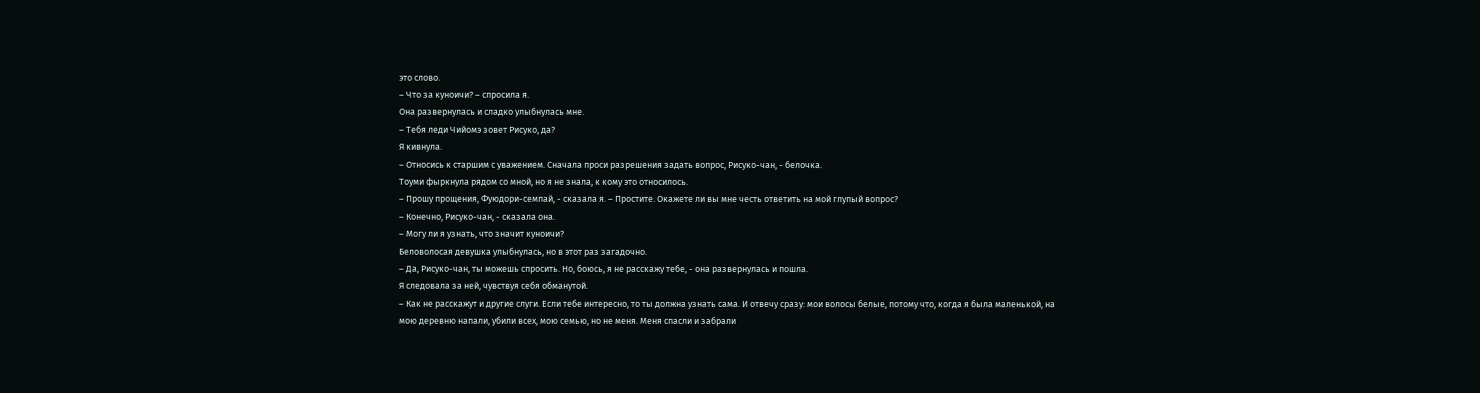это слово.
– Что за куноичи? – спросила я.
Она развернулась и сладко улыбнулась мне.
– Тебя леди Чийомэ зовет Рисуко, да?
Я кивнула.
– Относись к старшим с уважением. Сначала проси разрешения задать вопрос, Рисуко-чан, - белочка.
Тоуми фыркнула рядом со мной, но я не знала, к кому это относилось.
– Прошу прощения, Фуюдори-семпай, - сказала я. – Простите. Окажете ли вы мне честь ответить на мой глупый вопрос?
– Конечно, Рисуко-чан, - сказала она.
– Могу ли я узнать, что значит куноичи?
Беловолосая девушка улыбнулась, но в этот раз загадочно.
– Да, Рисуко-чан, ты можешь спросить. Но, боюсь, я не расскажу тебе, - она развернулась и пошла.
Я следовала за ней, чувствуя себя обманутой.
– Как не расскажут и другие слуги. Если тебе интересно, то ты должна узнать сама. И отвечу сразу: мои волосы белые, потому что, когда я была маленькой, на мою деревню напали, убили всех, мою семью, но не меня. Меня спасли и забрали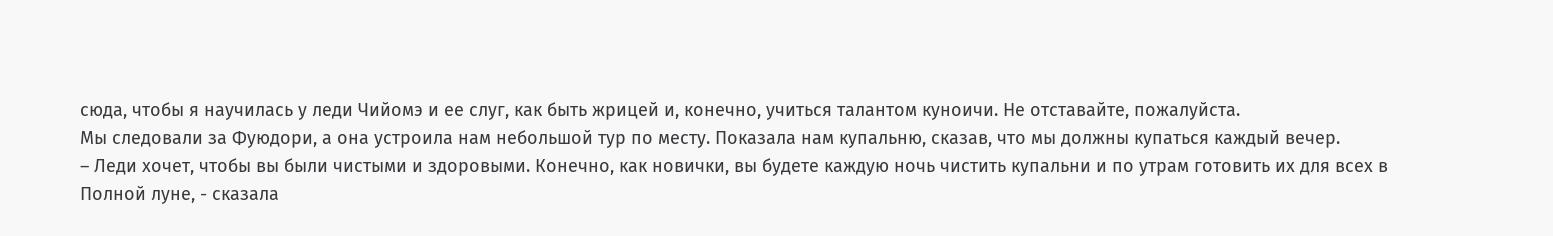сюда, чтобы я научилась у леди Чийомэ и ее слуг, как быть жрицей и, конечно, учиться талантом куноичи. Не отставайте, пожалуйста.
Мы следовали за Фуюдори, а она устроила нам небольшой тур по месту. Показала нам купальню, сказав, что мы должны купаться каждый вечер.
– Леди хочет, чтобы вы были чистыми и здоровыми. Конечно, как новички, вы будете каждую ночь чистить купальни и по утрам готовить их для всех в Полной луне, - сказала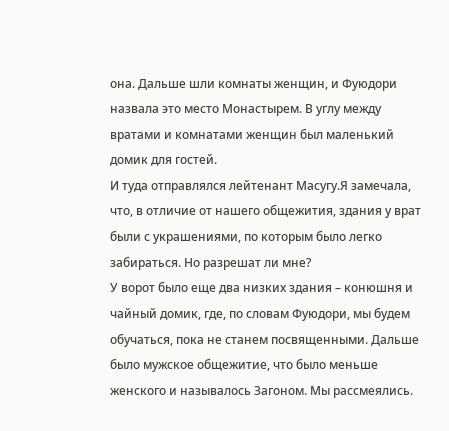она. Дальше шли комнаты женщин, и Фуюдори назвала это место Монастырем. В углу между вратами и комнатами женщин был маленький домик для гостей.
И туда отправлялся лейтенант Масугу.Я замечала, что, в отличие от нашего общежития, здания у врат были с украшениями, по которым было легко забираться. Но разрешат ли мне?
У ворот было еще два низких здания – конюшня и чайный домик, где, по словам Фуюдори, мы будем обучаться, пока не станем посвященными. Дальше было мужское общежитие, что было меньше женского и называлось Загоном. Мы рассмеялись.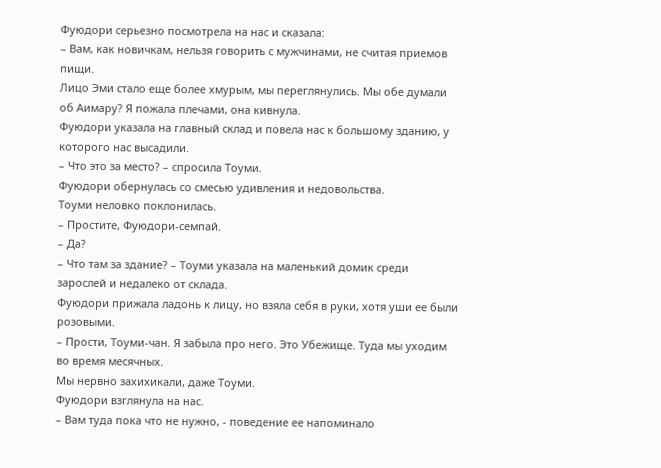Фуюдори серьезно посмотрела на нас и сказала:
– Вам, как новичкам, нельзя говорить с мужчинами, не считая приемов пищи.
Лицо Эми стало еще более хмурым, мы переглянулись. Мы обе думали об Аимару? Я пожала плечами, она кивнула.
Фуюдори указала на главный склад и повела нас к большому зданию, у которого нас высадили.
– Что это за место? – спросила Тоуми.
Фуюдори обернулась со смесью удивления и недовольства.
Тоуми неловко поклонилась.
– Простите, Фуюдори-семпай.
– Да?
– Что там за здание? – Тоуми указала на маленький домик среди зарослей и недалеко от склада.
Фуюдори прижала ладонь к лицу, но взяла себя в руки, хотя уши ее были розовыми.
– Прости, Тоуми-чан. Я забыла про него. Это Убежище. Туда мы уходим во время месячных.
Мы нервно захихикали, даже Тоуми.
Фуюдори взглянула на нас.
– Вам туда пока что не нужно, - поведение ее напоминало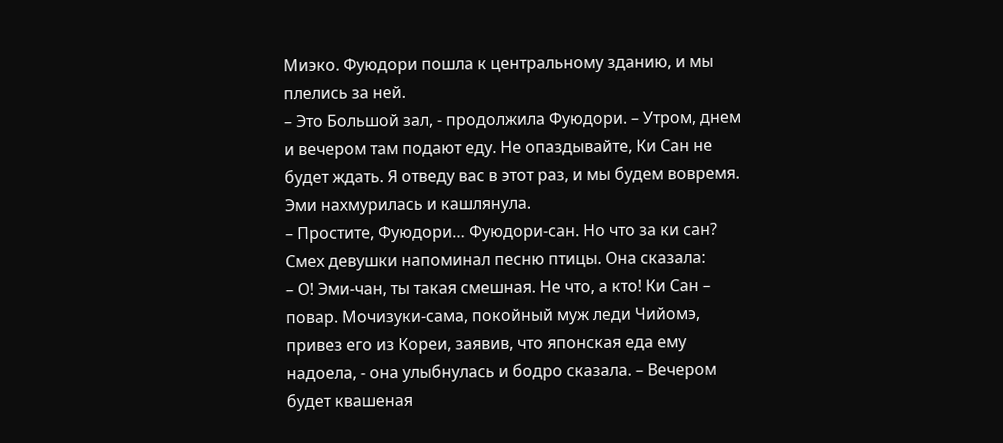Миэко. Фуюдори пошла к центральному зданию, и мы плелись за ней.
– Это Большой зал, - продолжила Фуюдори. – Утром, днем и вечером там подают еду. Не опаздывайте, Ки Сан не будет ждать. Я отведу вас в этот раз, и мы будем вовремя.
Эми нахмурилась и кашлянула.
– Простите, Фуюдори… Фуюдори-сан. Но что за ки сан?
Смех девушки напоминал песню птицы. Она сказала:
– О! Эми-чан, ты такая смешная. Не что, а кто! Ки Сан – повар. Мочизуки-сама, покойный муж леди Чийомэ, привез его из Кореи, заявив, что японская еда ему надоела, - она улыбнулась и бодро сказала. – Вечером будет квашеная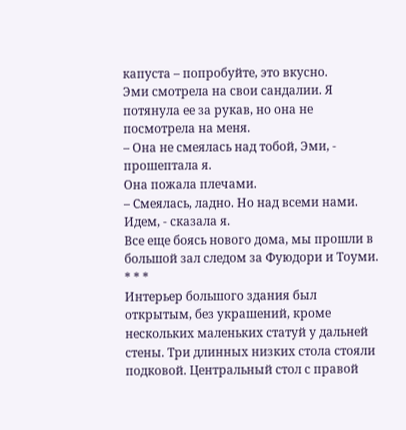капуста – попробуйте, это вкусно.
Эми смотрела на свои сандалии. Я потянула ее за рукав, но она не посмотрела на меня.
– Она не смеялась над тобой, Эми, - прошептала я.
Она пожала плечами.
– Смеялась, ладно. Но над всеми нами. Идем, - сказала я.
Все еще боясь нового дома, мы прошли в большой зал следом за Фуюдори и Тоуми.
* * *
Интерьер большого здания был открытым, без украшений, кроме нескольких маленьких статуй у дальней стены. Три длинных низких стола стояли подковой. Центральный стол с правой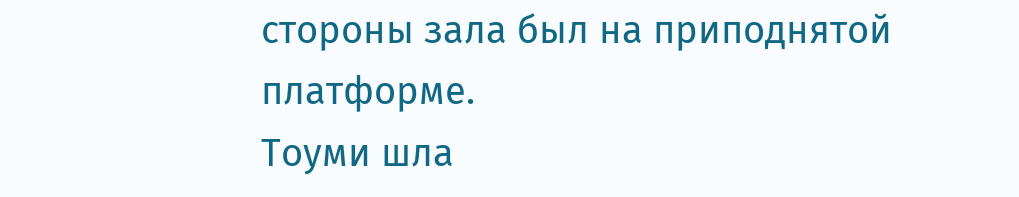стороны зала был на приподнятой платформе.
Тоуми шла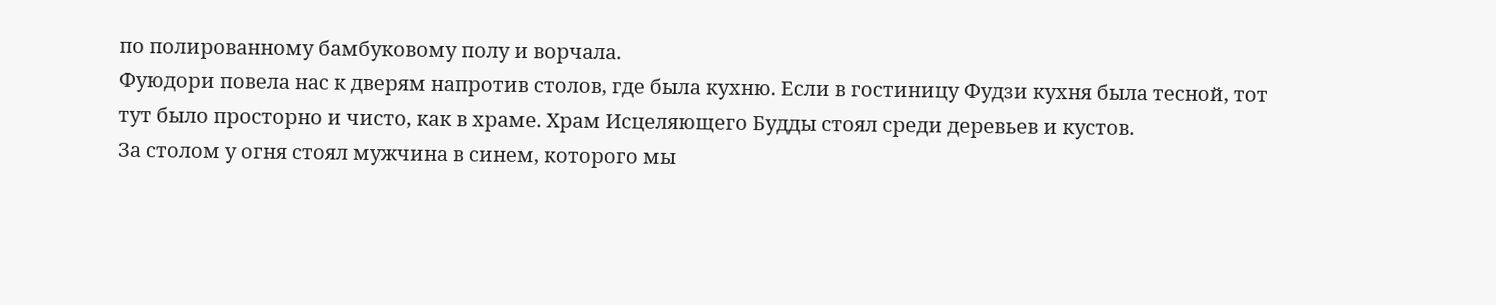по полированному бамбуковому полу и ворчала.
Фуюдори повела нас к дверям напротив столов, где была кухню. Если в гостиницу Фудзи кухня была тесной, тот тут было просторно и чисто, как в храме. Храм Исцеляющего Будды стоял среди деревьев и кустов.
За столом у огня стоял мужчина в синем, которого мы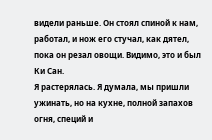видели раньше. Он стоял спиной к нам, работал, и нож его стучал, как дятел, пока он резал овощи. Видимо, это и был Ки Сан.
Я растерялась. Я думала, мы пришли ужинать, но на кухне, полной запахов огня, специй и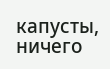капусты, ничего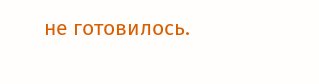не готовилось.